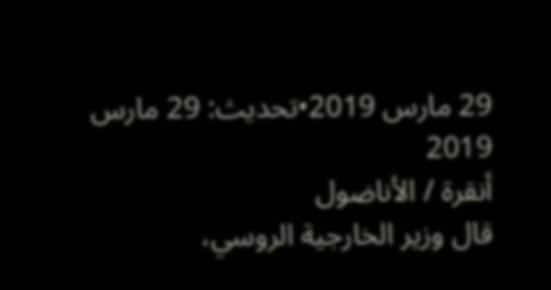29 مارس 2019•تحديث: 29 مارس 2019
أنقرة / الأناضول
قال وزير الخارجية الروسي،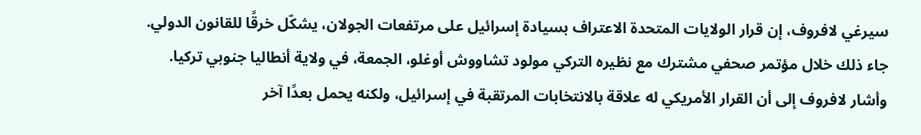سيرغي لافروف، إن قرار الولايات المتحدة الاعتراف بسيادة إسرائيل على مرتفعات الجولان، يشكّل خرقًا للقانون الدولي.
جاء ذلك خلال مؤتمر صحفي مشترك مع نظيره التركي مولود تشاووش أوغلو، الجمعة، في ولاية أنطاليا جنوبي تركيا.
وأشار لافروف إلى أن القرار الأمريكي له علاقة بالانتخابات المرتقبة في إسرائيل، ولكنه يحمل بعدًا آخر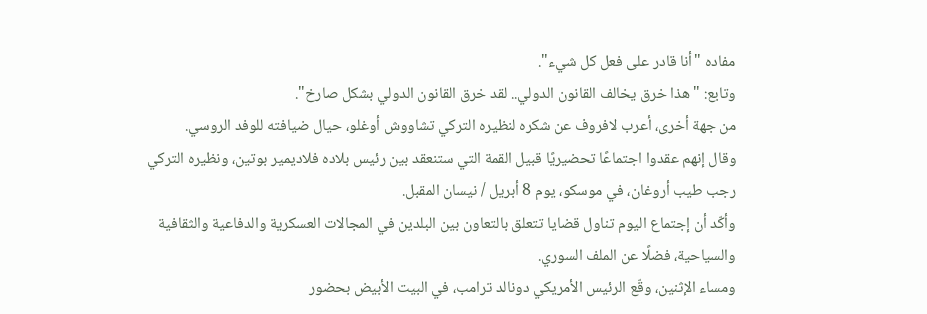مفاده "أنا قادر على فعل كل شيء".
وتابع: "هذا خرق يخالف القانون الدولي.. لقد خرق القانون الدولي بشكل صارخ".
من جهة أخرى، أعرب لافروف عن شكره لنظيره التركي تشاووش أوغلو، حيال ضيافته للوفد الروسي.
وقال إنهم عقدوا اجتماعًا تحضيريًا قبيل القمة التي ستنعقد بين رئيس بلاده فلاديمير بوتين، ونظيره التركي رجب طيب أروغان، في موسكو، يوم 8 أبريل / نيسان المقبل.
وأكّد أن إجتماع اليوم تناول قضايا تتعلق بالتعاون بين البلدين في المجالات العسكرية والدفاعية والثقافية والسياحية، فضلًا عن الملف السوري.
ومساء الإثنين، وقّع الرئيس الأمريكي دونالد ترامب، في البيت الأبيض بحضور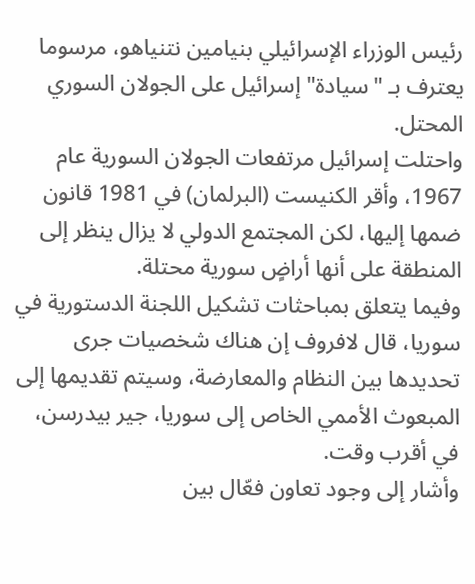رئيس الوزراء الإسرائيلي بنيامين نتنياهو، مرسوما يعترف بـ "سيادة" إسرائيل على الجولان السوري المحتل.
واحتلت إسرائيل مرتفعات الجولان السورية عام 1967، وأقر الكنيست (البرلمان) في 1981 قانون ضمها إليها، لكن المجتمع الدولي لا يزال ينظر إلى المنطقة على أنها أراضٍ سورية محتلة.
وفيما يتعلق بمباحثات تشكيل اللجنة الدستورية في سوريا، قال لافروف إن هناك شخصيات جرى تحديدها بين النظام والمعارضة، وسيتم تقديمها إلى المبعوث الأممي الخاص إلى سوريا، جير بيدرسن، في أقرب وقت.
وأشار إلى وجود تعاون فعّال بين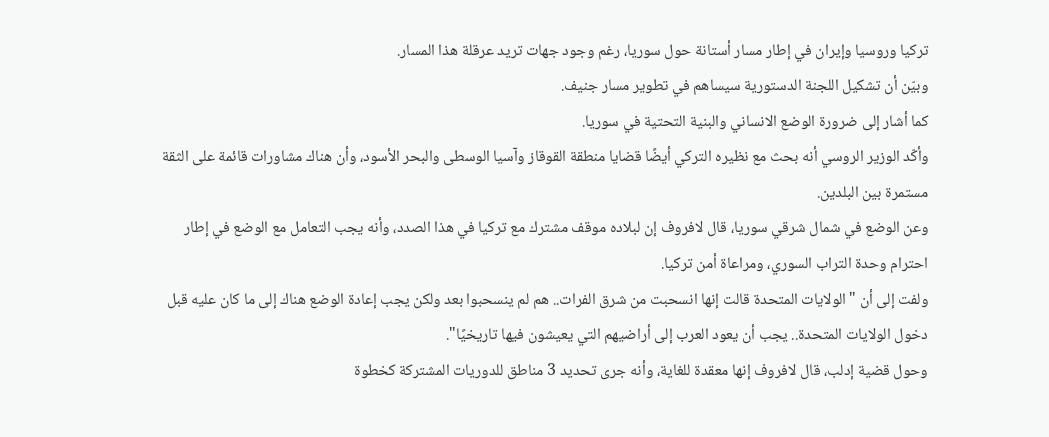تركيا وروسيا وإيران في إطار مسار أستانة حول سوريا، رغم وجود جهات تريد عرقلة هذا المسار.
وبيّن أن تشكيل اللجنة الدستورية سيساهم في تطوير مسار جنيف.
كما أشار إلى ضرورة الوضع الانساني والبنية التحتية في سوريا.
وأكّد الوزير الروسي أنه بحث مع نظيره التركي أيضًا قضايا منطقة القوقاز وآسيا الوسطى والبحر الأسود، وأن هناك مشاورات قائمة على الثقة مستمرة بين البلدين.
وعن الوضع في شمال شرقي سوريا، قال لافروف إن لبلاده موقف مشترك مع تركيا في هذا الصدد، وأنه يجب التعامل مع الوضع في إطار احترام وحدة التراب السوري، ومراعاة أمن تركيا.
ولفت إلى أن "الولايات المتحدة قالت إنها انسحبت من شرق الفرات.. هم لم ينسحبوا بعد ولكن يجب إعادة الوضع هناك إلى ما كان عليه قبل دخول الولايات المتحدة.. يجب أن يعود العرب إلى أراضيهم التي يعيشون فيها تاريخيًا".
وحول قضية إدلب، قال لافروف إنها معقدة للغاية، وأنه جرى تحديد 3 مناطق للدوريات المشتركة كخطوة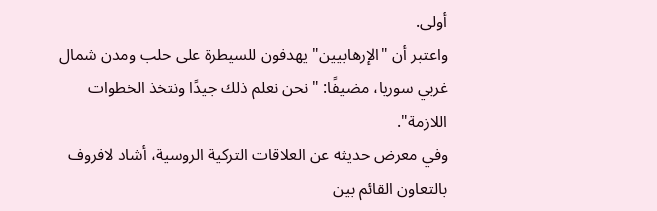أولى.
واعتبر أن "الإرهابيين" يهدفون للسيطرة على حلب ومدن شمال غربي سوريا، مضيفًا: "نحن نعلم ذلك جيدًا ونتخذ الخطوات اللازمة".
وفي معرض حديثه عن العلاقات التركية الروسية، أشاد لافروف بالتعاون القائم بين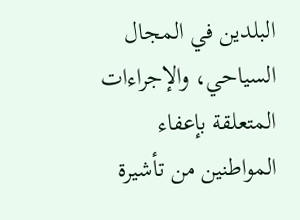البلدين في المجال السياحي، والإجراءات المتعلقة بإعفاء المواطنين من تأشيرة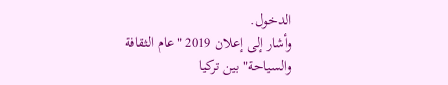الدخول.
وأشار إلى إعلان 2019 "عام الثقافة والسياحة" بين تركيا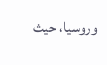وروسيا، حيث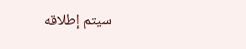سيتم إطلاقه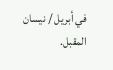في أبريل / نيسان المقبل.